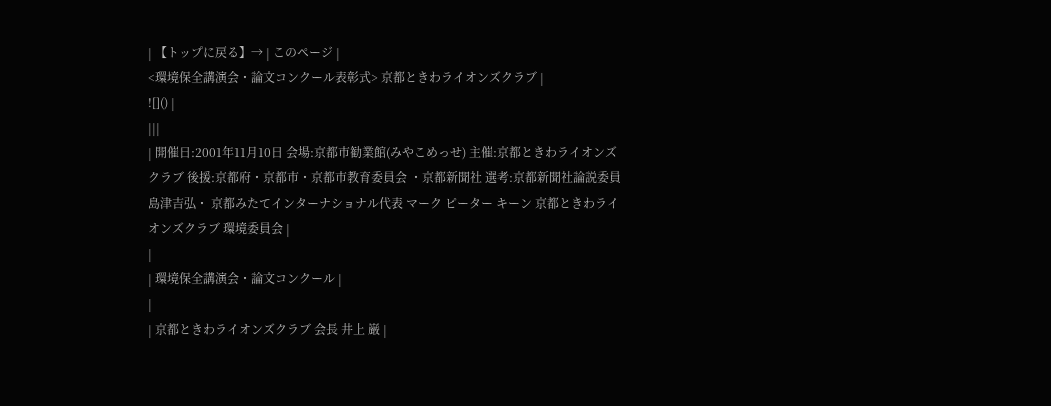| 【トップに戻る】→ | このページ |
<環境保全講演会・論文コンクール表彰式> 京都ときわライオンズクラブ |
![]() |
|||
| 開催日:2001年11月10日 会場:京都市勧業館(みやこめっせ) 主催:京都ときわライオンズクラブ 後援:京都府・京都市・京都市教育委員会 ・京都新聞社 選考:京都新聞社論説委員 島津吉弘・ 京都みたてインターナショナル代表 マーク ピーター キーン 京都ときわライオンズクラブ 環境委員会 |
|
| 環境保全講演会・論文コンクール |
|
| 京都ときわライオンズクラブ 会長 井上 巌 |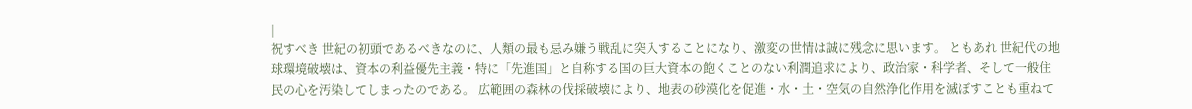|
祝すべき 世紀の初頭であるべきなのに、人類の最も忌み嫌う戦乱に突入することになり、激変の世情は誠に残念に思います。 ともあれ 世紀代の地球環境破壊は、資本の利益優先主義・特に「先進国」と自称する国の巨大資本の飽くことのない利潤追求により、政治家・科学者、そして一般住民の心を汚染してしまったのである。 広範囲の森林の伐採破壊により、地表の砂漠化を促進・水・土・空気の自然浄化作用を滅ぼすことも重ねて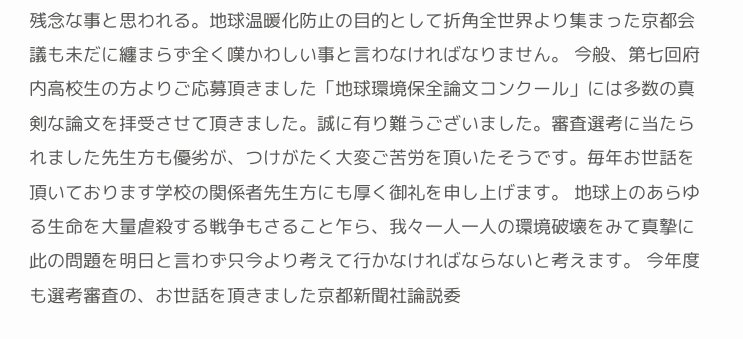残念な事と思われる。地球温暖化防止の目的として折角全世界より集まった京都会議も未だに纏まらず全く嘆かわしい事と言わなければなりません。 今般、第七回府内高校生の方よりご応募頂きました「地球環境保全論文コンクール」には多数の真剣な論文を拝受させて頂きました。誠に有り難うございました。審査選考に当たられました先生方も優劣が、つけがたく大変ご苦労を頂いたそうです。毎年お世話を頂いております学校の関係者先生方にも厚く御礼を申し上げます。 地球上のあらゆる生命を大量虐殺する戦争もさること乍ら、我々一人一人の環境破壊をみて真摯に此の問題を明日と言わず只今より考えて行かなければならないと考えます。 今年度も選考審査の、お世話を頂きました京都新聞社論説委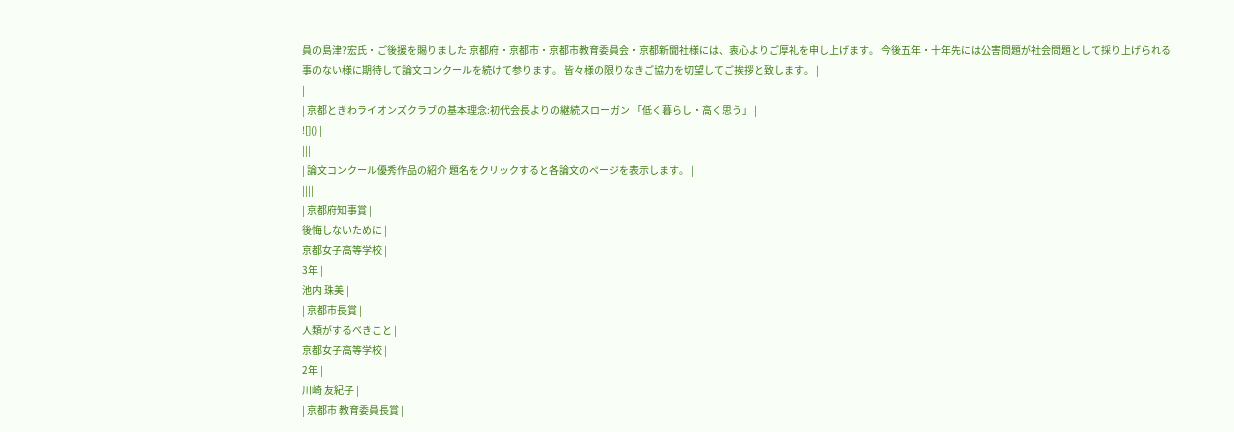員の島津?宏氏・ご後援を賜りました 京都府・京都市・京都市教育委員会・京都新聞社様には、衷心よりご厚礼を申し上げます。 今後五年・十年先には公害問題が社会問題として採り上げられる事のない様に期待して論文コンクールを続けて参ります。 皆々様の限りなきご協力を切望してご挨拶と致します。 |
|
| 京都ときわライオンズクラブの基本理念:初代会長よりの継続スローガン 「低く暮らし・高く思う」 |
![]() |
|||
| 論文コンクール優秀作品の紹介 題名をクリックすると各論文のページを表示します。 |
||||
| 京都府知事賞 |
後悔しないために |
京都女子高等学校 |
3年 |
池内 珠美 |
| 京都市長賞 |
人類がするべきこと |
京都女子高等学校 |
2年 |
川崎 友紀子 |
| 京都市 教育委員長賞 |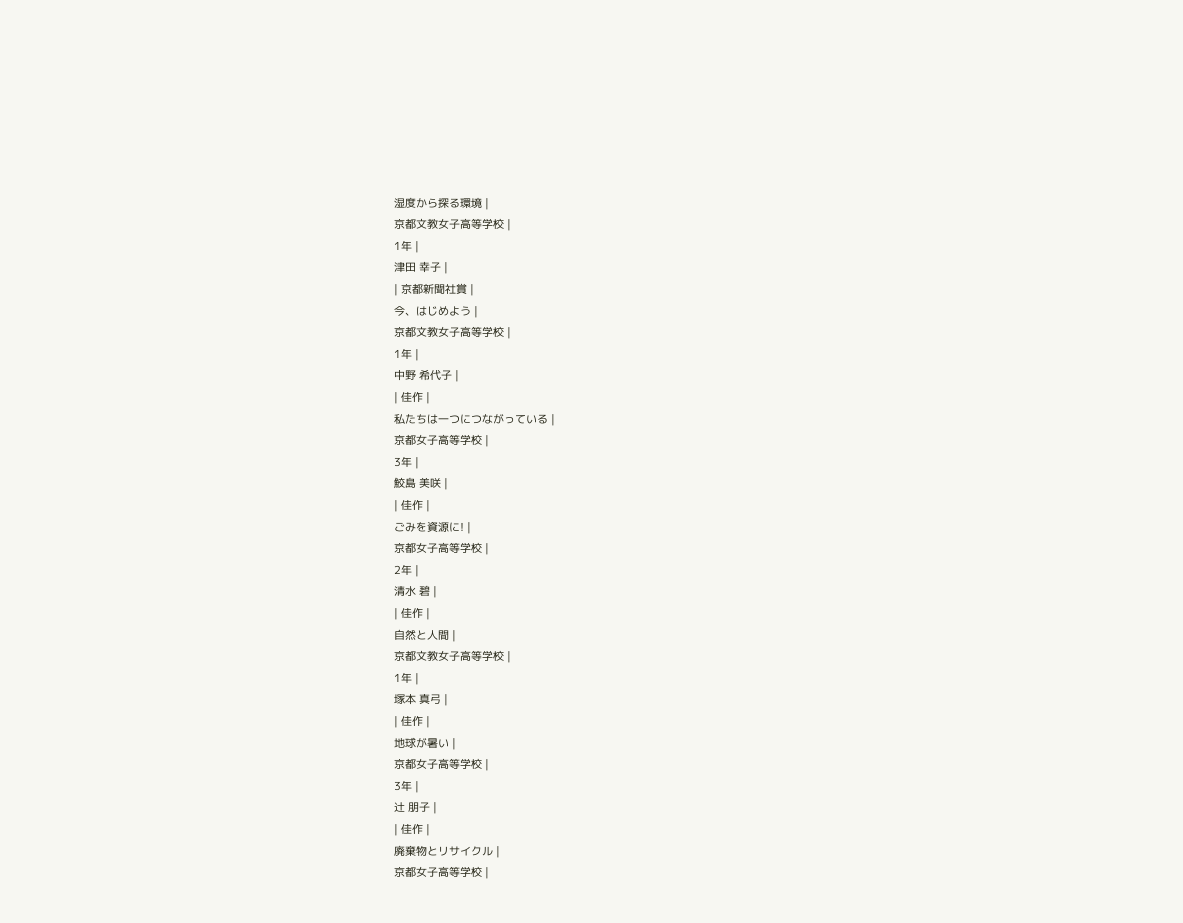湿度から探る環境 |
京都文教女子高等学校 |
1年 |
津田 幸子 |
| 京都新聞社賞 |
今、はじめよう |
京都文教女子高等学校 |
1年 |
中野 希代子 |
| 佳作 |
私たちは一つにつながっている |
京都女子高等学校 |
3年 |
鮫島 美咲 |
| 佳作 |
ごみを資源に! |
京都女子高等学校 |
2年 |
清水 碧 |
| 佳作 |
自然と人間 |
京都文教女子高等学校 |
1年 |
塚本 真弓 |
| 佳作 |
地球が暑い |
京都女子高等学校 |
3年 |
辻 朋子 |
| 佳作 |
廃棄物とリサイクル |
京都女子高等学校 |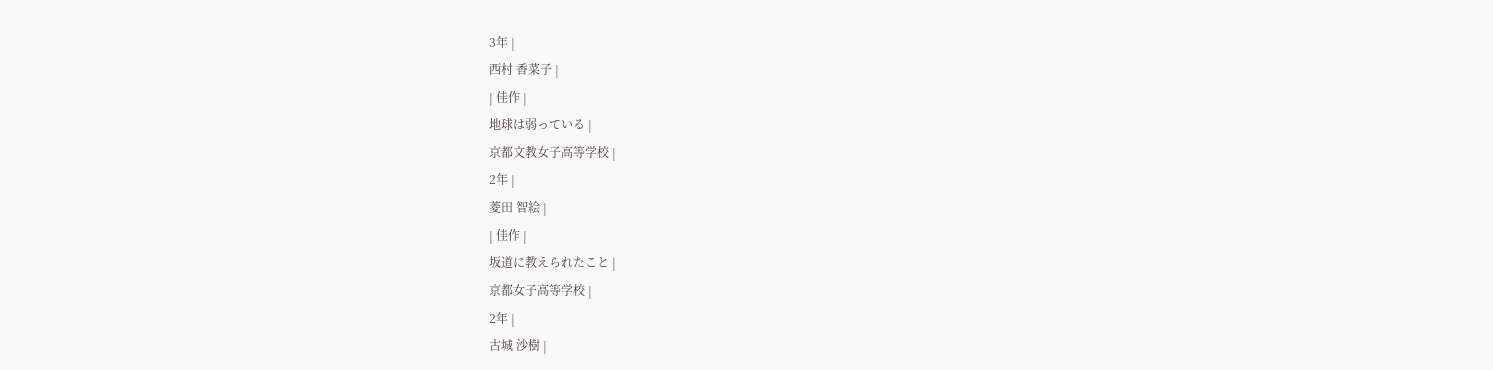3年 |
西村 香菜子 |
| 佳作 |
地球は弱っている |
京都文教女子高等学校 |
2年 |
菱田 智絵 |
| 佳作 |
坂道に教えられたこと |
京都女子高等学校 |
2年 |
古城 沙樹 |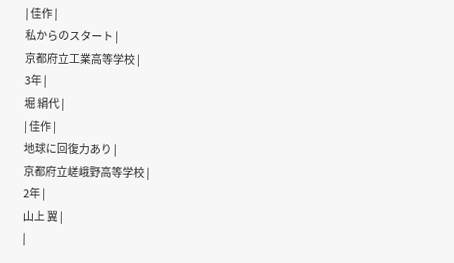| 佳作 |
私からのスタート |
京都府立工業高等学校 |
3年 |
堀 絹代 |
| 佳作 |
地球に回復力あり |
京都府立嵯峨野高等学校 |
2年 |
山上 翼 |
|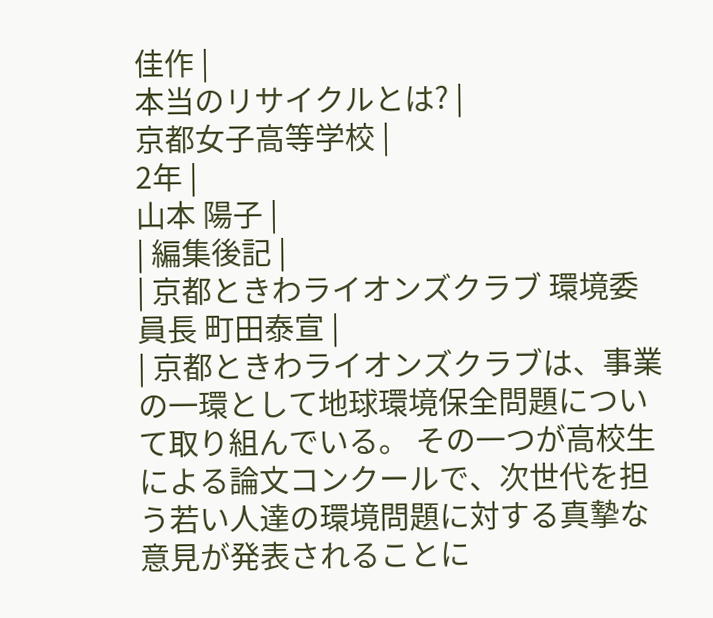佳作 |
本当のリサイクルとは? |
京都女子高等学校 |
2年 |
山本 陽子 |
| 編集後記 |
| 京都ときわライオンズクラブ 環境委員長 町田泰宣 |
| 京都ときわライオンズクラブは、事業の一環として地球環境保全問題について取り組んでいる。 その一つが高校生による論文コンクールで、次世代を担う若い人達の環境問題に対する真摯な意見が発表されることに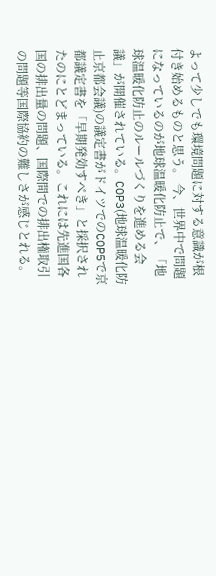よって少しでも環境問題に対する意識が根付き始めるものと思う。 今、世界中で問題になっているのが地球温暖化防止で、「地球温暖化防止のルールづくりを進める会議」が開催されている。COP3(地球温暖化防止京都会議)の議定書がドイツでのCOP5で京都議定書を「早期発効すべき」と採択されたのにとどまっている。これには先進国各国の排出量の問題、国際間での排出権取引の問題等国際協約の難しさが感じとれる。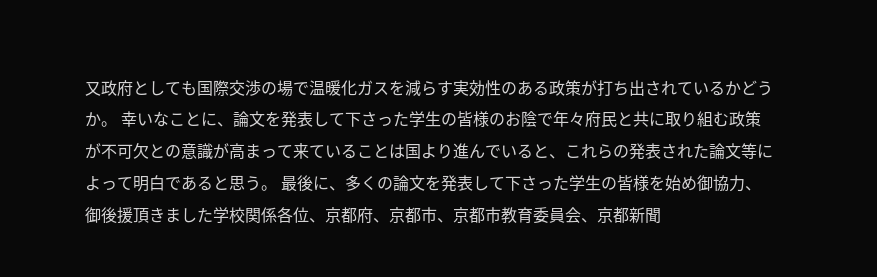又政府としても国際交渉の場で温暖化ガスを減らす実効性のある政策が打ち出されているかどうか。 幸いなことに、論文を発表して下さった学生の皆様のお陰で年々府民と共に取り組む政策が不可欠との意識が高まって来ていることは国より進んでいると、これらの発表された論文等によって明白であると思う。 最後に、多くの論文を発表して下さった学生の皆様を始め御協力、御後援頂きました学校関係各位、京都府、京都市、京都市教育委員会、京都新聞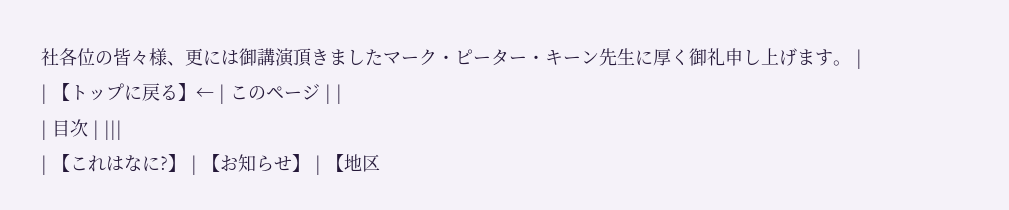社各位の皆々様、更には御講演頂きましたマーク・ピーター・キーン先生に厚く御礼申し上げます。 |
| 【トップに戻る】← | このページ | |
| 目次 | |||
| 【これはなに?】 | 【お知らせ】 | 【地区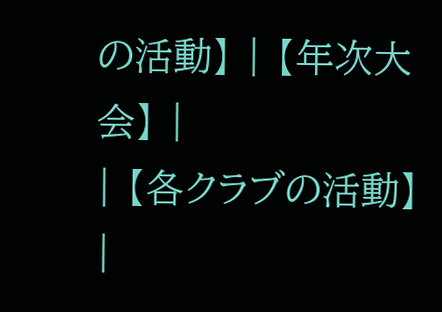の活動】 | 【年次大会】 |
| 【各クラブの活動】 |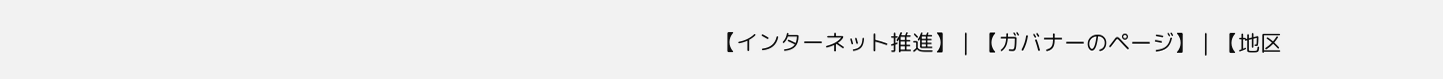【インターネット推進】 | 【ガバナーのページ】 | 【地区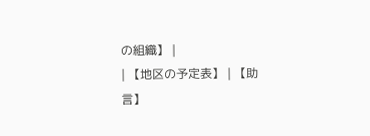の組織】 |
| 【地区の予定表】 | 【助言】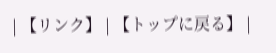| 【リンク】 | 【トップに戻る】 |